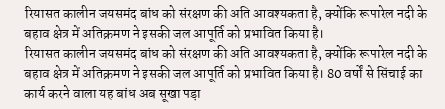रियासत कालीन जयसमंद बांध को संरक्षण की अति आवश्यकता है, क्योंकि रूपारेल नदी के बहाव क्षेत्र में अतिक्रमण ने इसकी जल आपूर्ति को प्रभावित किया है।
रियासत कालीन जयसमंद बांध को संरक्षण की अति आवश्यकता है, क्योंकि रूपारेल नदी के बहाव क्षेत्र में अतिक्रमण ने इसकी जल आपूर्ति को प्रभावित किया है। 80 वर्षों से सिंचाई का कार्य करने वाला यह बांध अब सूखा पड़ा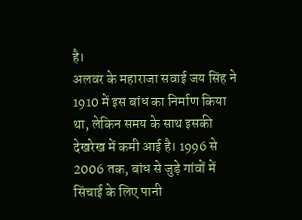है।
अलवर के महाराजा सवाई जय सिंह ने 1910 में इस बांध का निर्माण किया था, लेकिन समय के साथ इसकी देखरेख में कमी आई है। 1996 से 2006 तक, बांध से जुड़े गांवों में सिंचाई के लिए पानी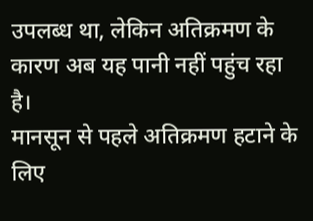उपलब्ध था, लेकिन अतिक्रमण के कारण अब यह पानी नहीं पहुंच रहा है।
मानसून से पहले अतिक्रमण हटाने के लिए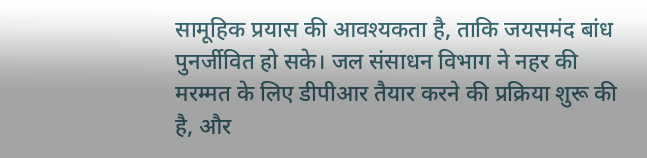सामूहिक प्रयास की आवश्यकता है, ताकि जयसमंद बांध पुनर्जीवित हो सके। जल संसाधन विभाग ने नहर की मरम्मत के लिए डीपीआर तैयार करने की प्रक्रिया शुरू की है, और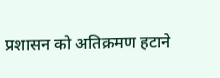प्रशासन को अतिक्रमण हटाने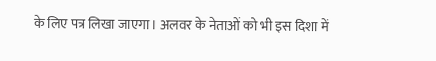के लिए पत्र लिखा जाएगा। अलवर के नेताओं को भी इस दिशा में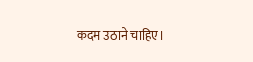कदम उठाने चाहिए।